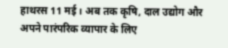हाथरस 11 मई । अब तक कृषि, दाल उद्योग और अपने पारंपरिक व्यापार के लिए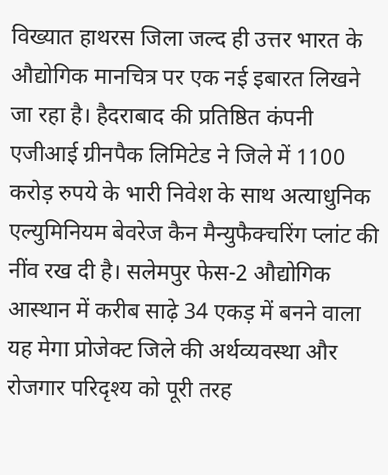विख्यात हाथरस जिला जल्द ही उत्तर भारत के औद्योगिक मानचित्र पर एक नई इबारत लिखने जा रहा है। हैदराबाद की प्रतिष्ठित कंपनी एजीआई ग्रीनपैक लिमिटेड ने जिले में 1100 करोड़ रुपये के भारी निवेश के साथ अत्याधुनिक एल्युमिनियम बेवरेज कैन मैन्युफैक्चरिंग प्लांट की नींव रख दी है। सलेमपुर फेस-2 औद्योगिक आस्थान में करीब साढ़े 34 एकड़ में बनने वाला यह मेगा प्रोजेक्ट जिले की अर्थव्यवस्था और रोजगार परिदृश्य को पूरी तरह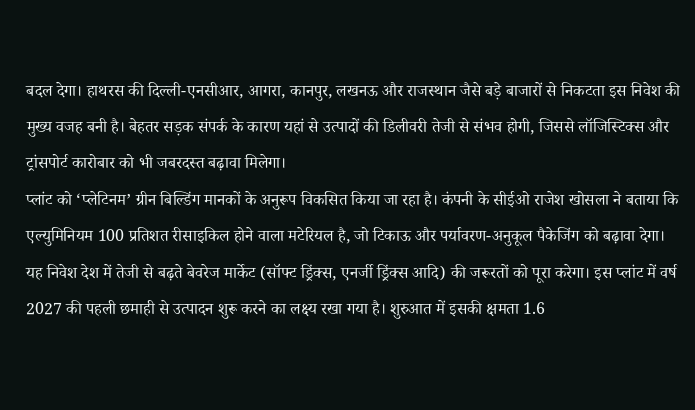बदल देगा। हाथरस की दिल्ली-एनसीआर, आगरा, कानपुर, लखनऊ और राजस्थान जैसे बड़े बाजारों से निकटता इस निवेश की मुख्य वजह बनी है। बेहतर सड़क संपर्क के कारण यहां से उत्पादों की डिलीवरी तेजी से संभव होगी, जिससे लॉजिस्टिक्स और ट्रांसपोर्ट कारोबार को भी जबरदस्त बढ़ावा मिलेगा।
प्लांट को ‘प्लेटिनम’ ग्रीन बिल्डिंग मानकों के अनुरूप विकसित किया जा रहा है। कंपनी के सीईओ राजेश खोसला ने बताया कि एल्युमिनियम 100 प्रतिशत रीसाइकिल होने वाला मटेरियल है, जो टिकाऊ और पर्यावरण-अनुकूल पैकेजिंग को बढ़ावा देगा। यह निवेश देश में तेजी से बढ़ते बेवरेज मार्केट (सॉफ्ट ड्रिंक्स, एनर्जी ड्रिंक्स आदि) की जरूरतों को पूरा करेगा। इस प्लांट में वर्ष 2027 की पहली छमाही से उत्पादन शुरू करने का लक्ष्य रखा गया है। शुरुआत में इसकी क्षमता 1.6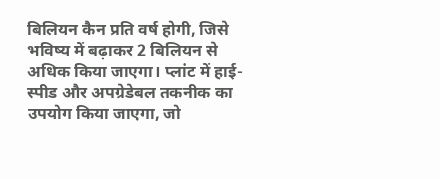बिलियन कैन प्रति वर्ष होगी, जिसे भविष्य में बढ़ाकर 2 बिलियन से अधिक किया जाएगा। प्लांट में हाई-स्पीड और अपग्रेडेबल तकनीक का उपयोग किया जाएगा, जो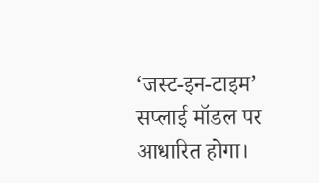‘जस्ट-इन-टाइम’ सप्लाई मॉडल पर आधारित होगा।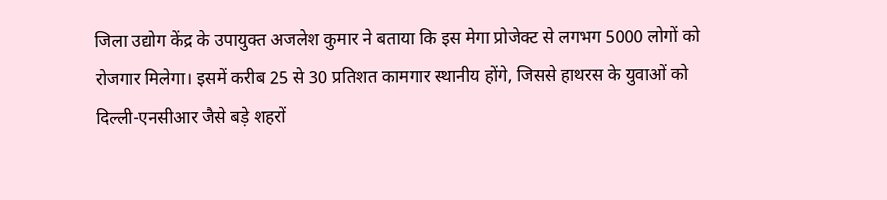जिला उद्योग केंद्र के उपायुक्त अजलेश कुमार ने बताया कि इस मेगा प्रोजेक्ट से लगभग 5000 लोगों को रोजगार मिलेगा। इसमें करीब 25 से 30 प्रतिशत कामगार स्थानीय होंगे, जिससे हाथरस के युवाओं को दिल्ली-एनसीआर जैसे बड़े शहरों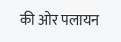की ओर पलायन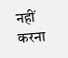नहीं करना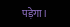पड़ेगा।